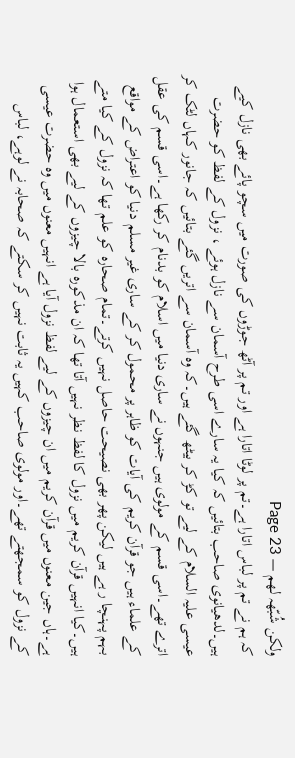ولکن شُبّھہ لھم — Page 23
کہ ہم نے تم پر لباس اتارا ہے۔تم پر لوٹا اتارا ہے اور تم پر آٹھ جوڑوں کی صورت میں سچو پائے بھی نازل کیے ہیں۔لدھیانوی صاحب بتائیں کہ کیا یہ سارے اسی طرح آسمان سے نازل ہوئے ، نزول کے لفظ کو حضرت عیسی علیہ السلام کے لیے تو کڑ کر بیٹھ گئے ہیں۔کہ وہ آسمان سے اتریں گئے بتائیں کہ جانور کہاں لٹک کر اترے تھے۔اسی قسم کے مولوی ہیں جنہوں نے ساری دنیا میں اسلام کو بدنام کر رکھا ہے۔اسی قسم کی عقل کے علماء ہیں جو قرآن کریم کی آیات کو ظاہر پر محمول کر کے ساری غیر مسلم دنیا کو اعتراض کے مواقع بہم پہنچا ر ہے ہیں لیکن پھر بھی نصیحت حاصل نہیں کرتے۔تمام صحارہ کو علم تھا کہ نزول کے کیا متے ہیں۔کیا انہیں قرآن کریم میں نزول کا لفظ نظر نہیں آتا تھا کہ ان مذکورہ بالا چیزوں کے لیے بھی استعمال ہوا ہے۔ہاں جین معنوں میں قرآن کریم میں ان چیزوں کے لیے لفظ نزول آیا ہے انہیں معنوں میں وہ حضرت عیسی کے نزول کو سمجھتے تھے۔اور مولوی صاحب کہیں یہ ثابت نہیں کر سکتے کہ صحابہ نے لوہے، لباس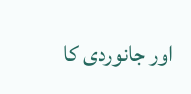اور جانوردی کا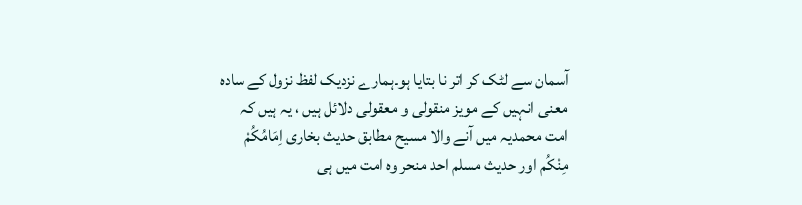آسمان سے لٹک کر اتر نا بتایا ہو۔ہمارے نزدیک لفظ نزول کے سادہ معنی انہیں کے مویز منقولی و معقولی دلائل ہیں ، یہ ہیں کہ امت محمدیہ میں آنے والا مسیح مطابق حدیث بخاری اِمَامُكُمْ مِنْكُم اور حدیث مسلم احد منحر وہ امت میں ہی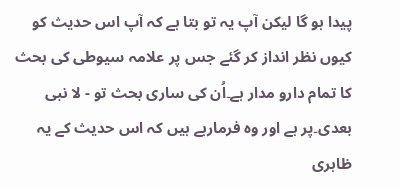پیدا ہو گا لیکن آپ یہ تو بتا ہے کہ آپ اس حدیث کو کیوں نظر انداز کر گئے جس پر علامہ سیوطی کی بحث کا تمام دارو مدار ہے۔اُن کی ساری بحث تو - لا نبی بعدی۔پر ہے اور وہ فرمارہے ہیں کہ اس حدیث کے یہ ظاہری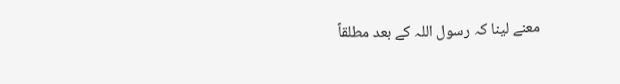معنے لینا کہ رسول اللہ کے بعد مطلقاً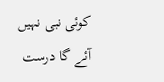کوئی نبی نہیں آئے گا درست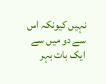نہیں کیونکہ اس سے دو میں سے ایک بات بہر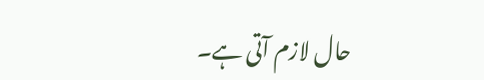حال لازم آتی ہے۔